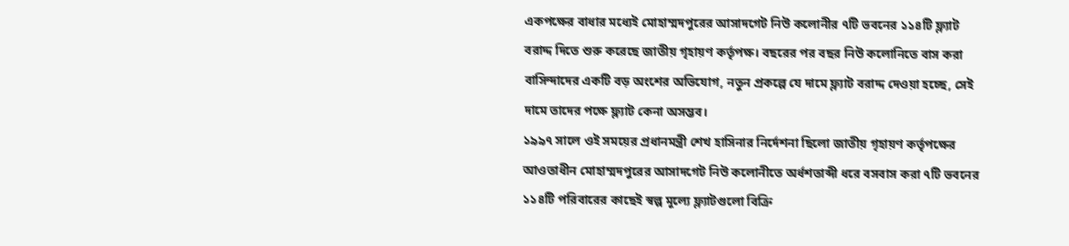একপক্ষের বাধার মধ্যেই মোহাম্মদপুরের আসাদগেট নিউ কলোনীর ৭টি ভবনের ১১৪টি ফ্ল্যাট বরাদ্দ দিতে শুরু করেছে জাতীয় গৃহায়ণ কর্তৃপক্ষ। বছরের পর বছর নিউ কলোনিতে বাস করা বাসিন্দাদের একটি বড় অংশের অভিযোগ, নতুন প্রকল্পে যে দামে ফ্ল্যাট বরাদ্দ দেওয়া হচ্ছে, সেই দামে তাদের পক্ষে ফ্ল্যাট কেনা অসম্ভব।
১৯৯৭ সালে ওই সময়ের প্রধানমন্ত্রী শেখ হাসিনার নির্দেশনা ছিলো জাতীয় গৃহায়ণ কর্তৃপক্ষের আওতাধীন মোহাম্মদপুরের আসাদগেট নিউ কলোনীতে অর্ধশতাব্দী ধরে বসবাস করা ৭টি ভবনের ১১৪টি পরিবারের কাছেই স্বল্প মূল্যে ফ্ল্যাটগুলো বিক্রি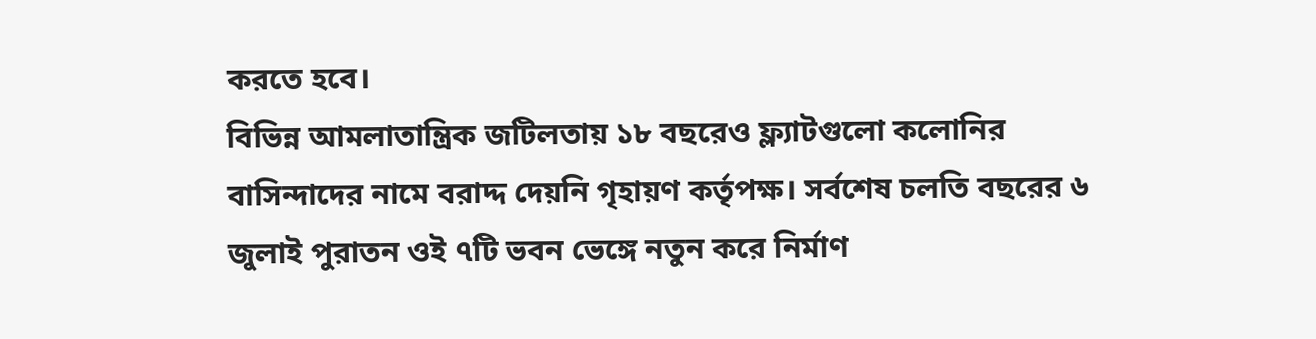করতে হবে।
বিভিন্ন আমলাতান্ত্রিক জটিলতায় ১৮ বছরেও ফ্ল্যাটগুলো কলোনির বাসিন্দাদের নামে বরাদ্দ দেয়নি গৃহায়ণ কর্তৃপক্ষ। সর্বশেষ চলতি বছরের ৬ জুলাই পুরাতন ওই ৭টি ভবন ভেঙ্গে নতুন করে নির্মাণ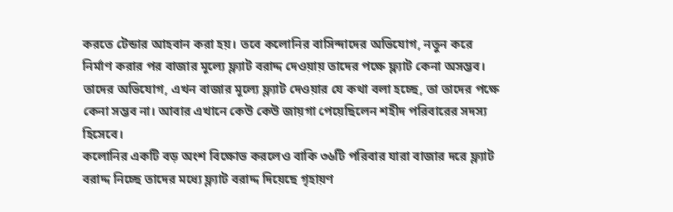করতে টেন্ডার আহবান করা হয়। তবে কলোনির বাসিন্দাদের অভিযোগ, নতুন করে নির্মাণ করার পর বাজার মূল্যে ফ্ল্যাট বরাদ্দ দেওয়ায় তাদের পক্ষে ফ্ল্যাট কেনা অসম্ভব।
তাদের অভিযোগ, এখন বাজার মূল্যে ফ্ল্যাট দেওয়ার যে কথা বলা হচ্ছে, তা তাদের পক্ষে কেনা সম্ভব না। আবার এখানে কেউ কেউ জায়গা পেয়েছিলেন শহীদ পরিবারের সদস্য হিসেবে।
কলোনির একটি বড় অংশ বিক্ষোভ করলেও বাকি ৩৬টি পরিবার যারা বাজার দরে ফ্ল্যাট বরাদ্দ নিচ্ছে তাদের মধ্যে ফ্ল্যাট বরাদ্দ দিয়েছে গৃহায়ণ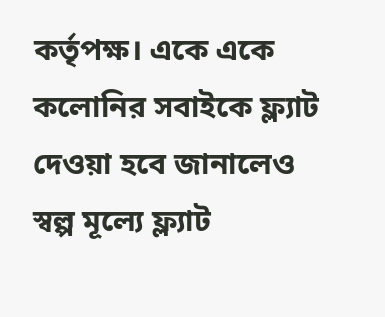কর্তৃপক্ষ। একে একে কলোনির সবাইকে ফ্ল্যাট দেওয়া হবে জানালেও স্বল্প মূল্যে ফ্ল্যাট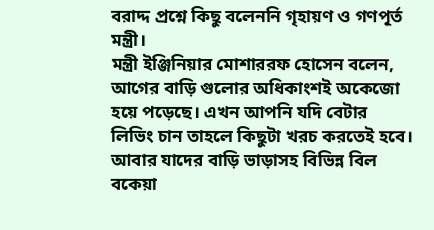বরাদ্দ প্রশ্নে কিছু বলেননি গৃহায়ণ ও গণপূর্ত মন্ত্রী।
মন্ত্রী ইঞ্জিনিয়ার মোশাররফ হোসেন বলেন, আগের বাড়ি গুলোর অধিকাংশই অকেজো হয়ে পড়েছে। এখন আপনি যদি বেটার লিভিং চান তাহলে কিছুটা খরচ করতেই হবে। আবার যাদের বাড়ি ভাড়াসহ বিভিন্ন বিল বকেয়া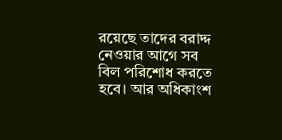রয়েছে তাদের বরাদ্দ নেওয়ার আগে সব বিল পরিশোধ করতে হবে। আর অধিকাংশ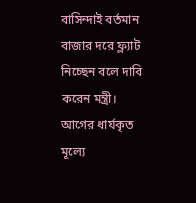বাসিন্দাই বর্তমান বাজার দরে ফ্ল্যাট নিচ্ছেন বলে দাবি করেন মন্ত্রী।
আগের ধার্যকৃত মূল্যে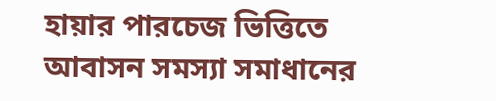হায়ার পারচেজ ভিত্তিতে আবাসন সমস্যা সমাধানের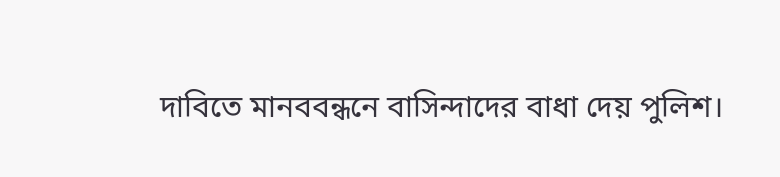দাবিতে মানববন্ধনে বাসিন্দাদের বাধা দেয় পুলিশ।